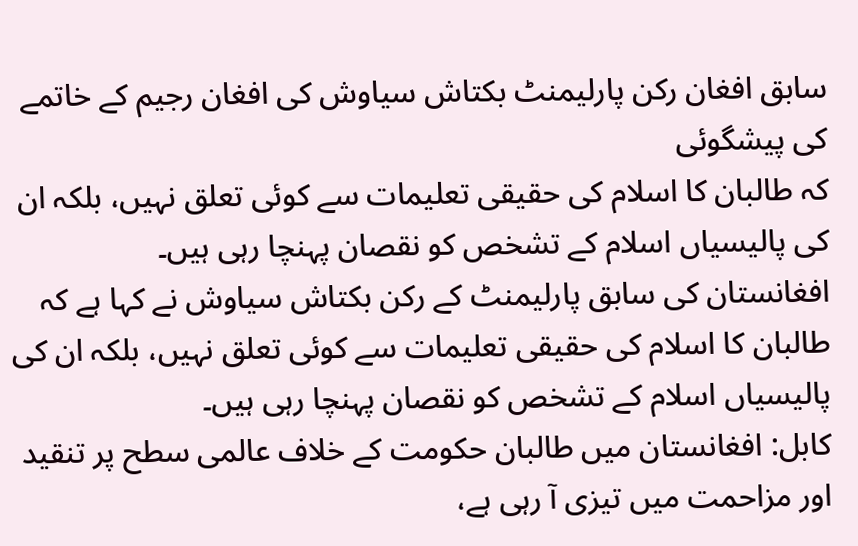سابق افغان رکن پارلیمنٹ بکتاش سیاوش کی افغان رجیم کے خاتمے کی پیشگوئی
کہ طالبان کا اسلام کی حقیقی تعلیمات سے کوئی تعلق نہیں، بلکہ ان کی پالیسیاں اسلام کے تشخص کو نقصان پہنچا رہی ہیں۔
افغانستان کی سابق پارلیمنٹ کے رکن بکتاش سیاوش نے کہا ہے کہ طالبان کا اسلام کی حقیقی تعلیمات سے کوئی تعلق نہیں، بلکہ ان کی پالیسیاں اسلام کے تشخص کو نقصان پہنچا رہی ہیں۔
کابل: افغانستان میں طالبان حکومت کے خلاف عالمی سطح پر تنقید اور مزاحمت میں تیزی آ رہی ہے،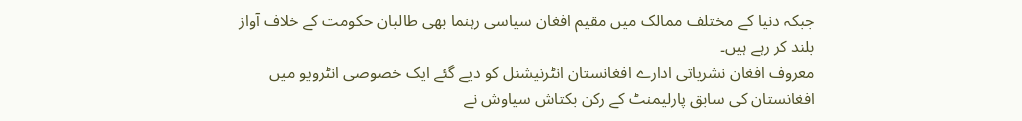جبکہ دنیا کے مختلف ممالک میں مقیم افغان سیاسی رہنما بھی طالبان حکومت کے خلاف آواز بلند کر رہے ہیں۔
معروف افغان نشریاتی ادارے افغانستان انٹرنیشنل کو دیے گئے ایک خصوصی انٹرویو میں افغانستان کی سابق پارلیمنٹ کے رکن بکتاش سیاوش نے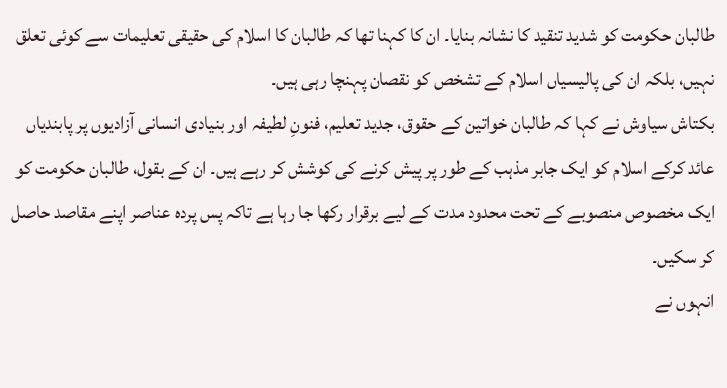طالبان حکومت کو شدید تنقید کا نشانہ بنایا۔ ان کا کہنا تھا کہ طالبان کا اسلام کی حقیقی تعلیمات سے کوئی تعلق نہیں، بلکہ ان کی پالیسیاں اسلام کے تشخص کو نقصان پہنچا رہی ہیں۔
بکتاش سیاوش نے کہا کہ طالبان خواتین کے حقوق، جدید تعلیم، فنونِ لطیفہ اور بنیادی انسانی آزادیوں پر پابندیاں عائد کرکے اسلام کو ایک جابر مذہب کے طور پر پیش کرنے کی کوشش کر رہے ہیں۔ ان کے بقول، طالبان حکومت کو ایک مخصوص منصوبے کے تحت محدود مدت کے لیے برقرار رکھا جا رہا ہے تاکہ پس پردہ عناصر اپنے مقاصد حاصل کر سکیں۔
انہوں نے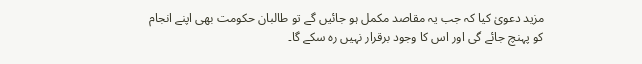مزید دعویٰ کیا کہ جب یہ مقاصد مکمل ہو جائیں گے تو طالبان حکومت بھی اپنے انجام کو پہنچ جائے گی اور اس کا وجود برقرار نہیں رہ سکے گا۔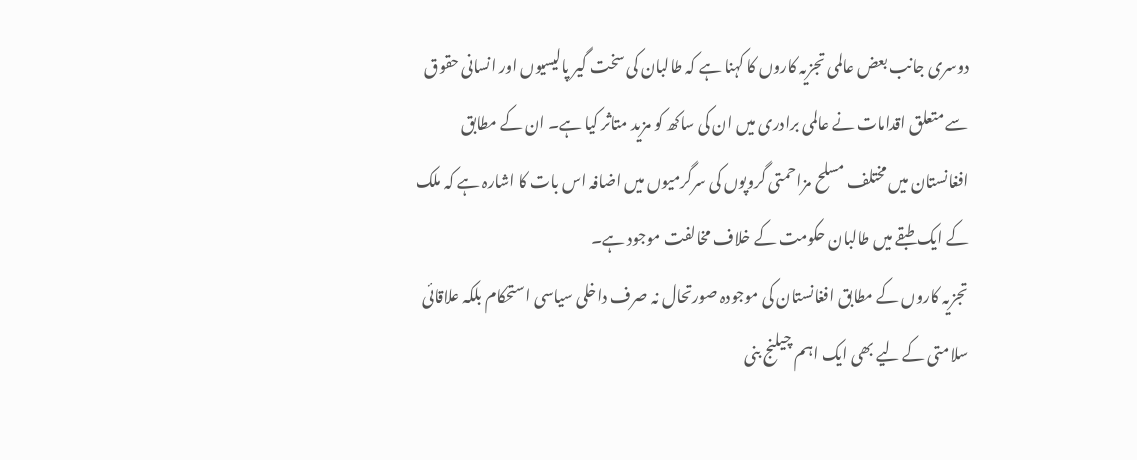دوسری جانب بعض عالمی تجزیہ کاروں کا کہنا ہے کہ طالبان کی سخت گیر پالیسیوں اور انسانی حقوق سے متعلق اقدامات نے عالمی برادری میں ان کی ساکھ کو مزید متاثر کیا ہے۔ ان کے مطابق افغانستان میں مختلف مسلح مزاحمتی گروپوں کی سرگرمیوں میں اضافہ اس بات کا اشارہ ہے کہ ملک کے ایک طبقے میں طالبان حکومت کے خلاف مخالفت موجود ہے۔
تجزیہ کاروں کے مطابق افغانستان کی موجودہ صورتحال نہ صرف داخلی سیاسی استحکام بلکہ علاقائی سلامتی کے لیے بھی ایک اہم چیلنج بنی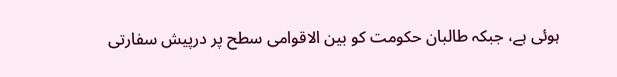ہوئی ہے، جبکہ طالبان حکومت کو بین الاقوامی سطح پر درپیش سفارتی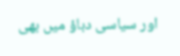اور سیاسی دباؤ میں بھی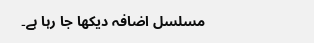مسلسل اضافہ دیکھا جا رہا ہے۔